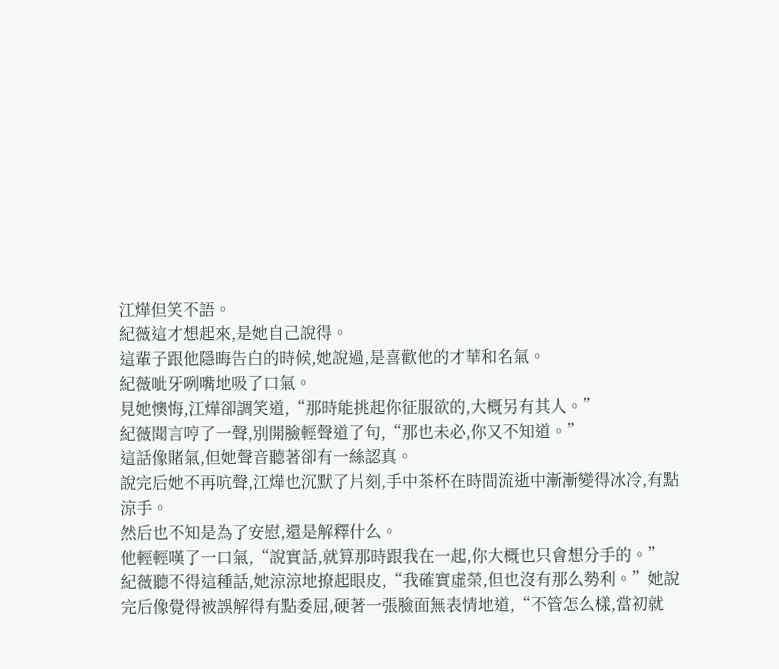江燁但笑不語。
紀薇這才想起來,是她自己說得。
這輩子跟他隱晦告白的時候,她說過,是喜歡他的才華和名氣。
紀薇呲牙咧嘴地吸了口氣。
見她懊悔,江燁卻調笑道,“那時能挑起你征服欲的,大概另有其人。”
紀薇聞言哼了一聲,別開臉輕聲道了句,“那也未必,你又不知道。”
這話像賭氣,但她聲音聽著卻有一絲認真。
說完后她不再吭聲,江燁也沉默了片刻,手中茶杯在時間流逝中漸漸變得冰冷,有點涼手。
然后也不知是為了安慰,還是解釋什么。
他輕輕嘆了一口氣,“說實話,就算那時跟我在一起,你大概也只會想分手的。”
紀薇聽不得這種話,她涼涼地撩起眼皮,“我確實虛榮,但也沒有那么勢利。”她說完后像覺得被誤解得有點委屈,硬著一張臉面無表情地道,“不管怎么樣,當初就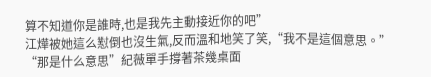算不知道你是誰時,也是我先主動接近你的吧”
江燁被她這么懟倒也沒生氣,反而溫和地笑了笑,“我不是這個意思。”
“那是什么意思”紀薇單手撐著茶幾桌面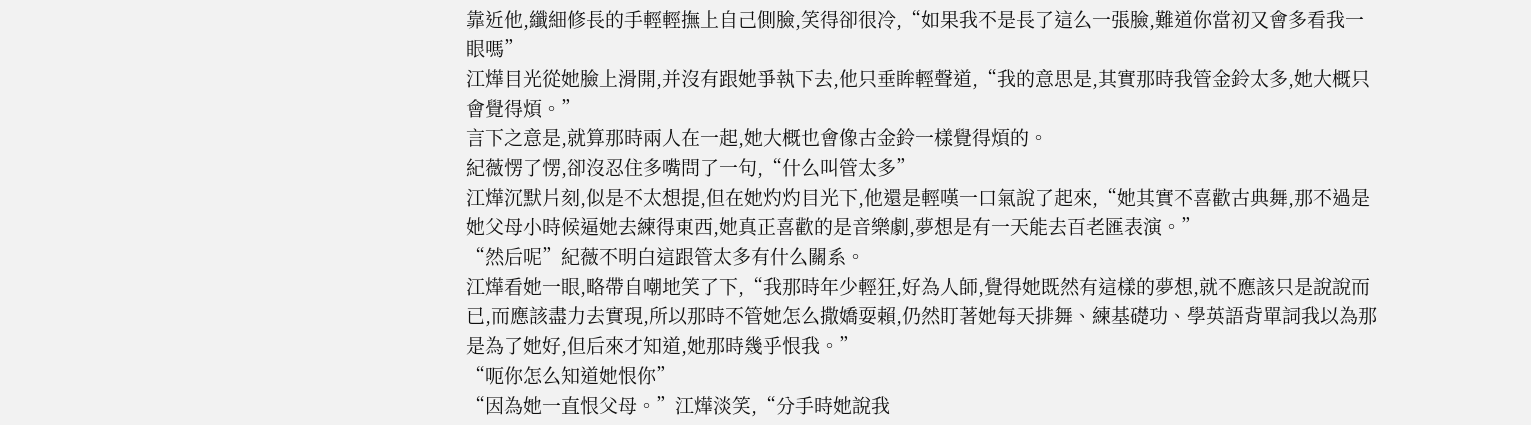靠近他,纖細修長的手輕輕撫上自己側臉,笑得卻很冷,“如果我不是長了這么一張臉,難道你當初又會多看我一眼嗎”
江燁目光從她臉上滑開,并沒有跟她爭執下去,他只垂眸輕聲道,“我的意思是,其實那時我管金鈴太多,她大概只會覺得煩。”
言下之意是,就算那時兩人在一起,她大概也會像古金鈴一樣覺得煩的。
紀薇愣了愣,卻沒忍住多嘴問了一句,“什么叫管太多”
江燁沉默片刻,似是不太想提,但在她灼灼目光下,他還是輕嘆一口氣說了起來,“她其實不喜歡古典舞,那不過是她父母小時候逼她去練得東西,她真正喜歡的是音樂劇,夢想是有一天能去百老匯表演。”
“然后呢”紀薇不明白這跟管太多有什么關系。
江燁看她一眼,略帶自嘲地笑了下,“我那時年少輕狂,好為人師,覺得她既然有這樣的夢想,就不應該只是說說而已,而應該盡力去實現,所以那時不管她怎么撒嬌耍賴,仍然盯著她每天排舞、練基礎功、學英語背單詞我以為那是為了她好,但后來才知道,她那時幾乎恨我。”
“呃你怎么知道她恨你”
“因為她一直恨父母。”江燁淡笑,“分手時她說我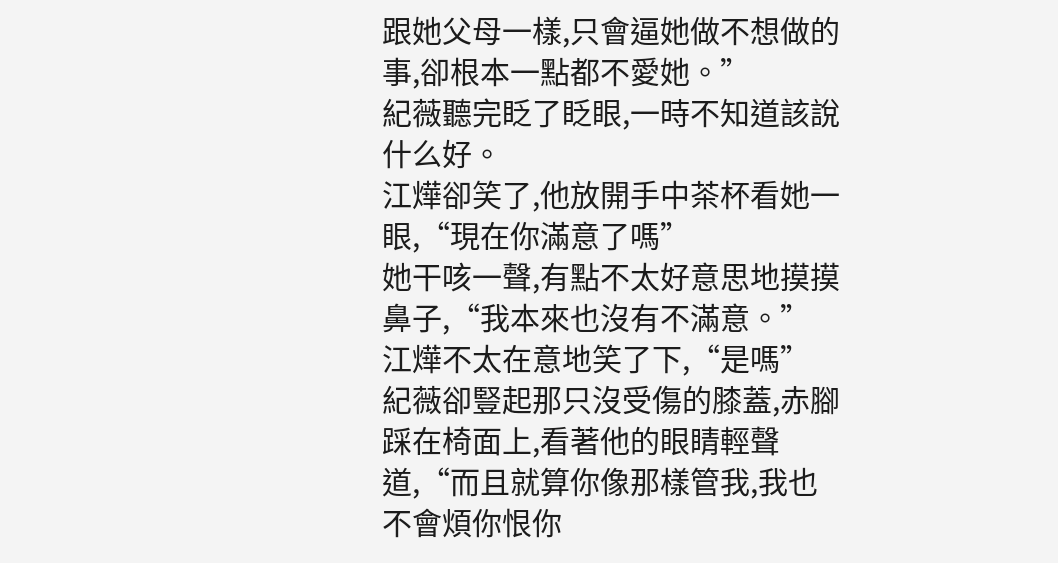跟她父母一樣,只會逼她做不想做的事,卻根本一點都不愛她。”
紀薇聽完眨了眨眼,一時不知道該說什么好。
江燁卻笑了,他放開手中茶杯看她一眼,“現在你滿意了嗎”
她干咳一聲,有點不太好意思地摸摸鼻子,“我本來也沒有不滿意。”
江燁不太在意地笑了下,“是嗎”
紀薇卻豎起那只沒受傷的膝蓋,赤腳踩在椅面上,看著他的眼睛輕聲道,“而且就算你像那樣管我,我也不會煩你恨你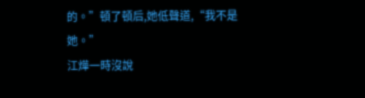的。”頓了頓后,她低聲道,“我不是她。”
江燁一時沒說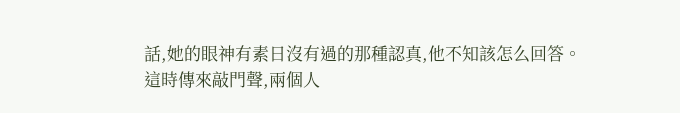話,她的眼神有素日沒有過的那種認真,他不知該怎么回答。
這時傳來敲門聲,兩個人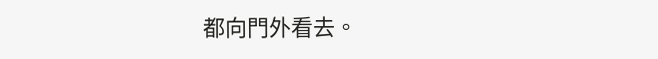都向門外看去。